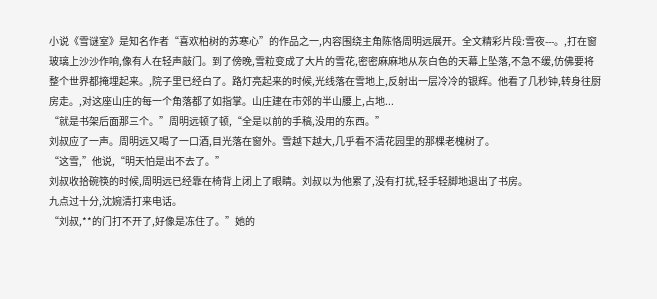小说《雪谜室》是知名作者“喜欢柏树的苏寒心”的作品之一,内容围绕主角陈恪周明远展开。全文精彩片段:雪夜---。,打在窗玻璃上沙沙作响,像有人在轻声敲门。到了傍晚,雪粒变成了大片的雪花,密密麻麻地从灰白色的天幕上坠落,不急不缓,仿佛要将整个世界都掩埋起来。,院子里已经白了。路灯亮起来的时候,光线落在雪地上,反射出一层冷冷的银辉。他看了几秒钟,转身往厨房走。,对这座山庄的每一个角落都了如指掌。山庄建在市郊的半山腰上,占地...
“就是书架后面那三个。”周明远顿了顿,“全是以前的手稿,没用的东西。”
刘叔应了一声。周明远又喝了一口酒,目光落在窗外。雪越下越大,几乎看不清花园里的那棵老槐树了。
“这雪,”他说,“明天怕是出不去了。”
刘叔收拾碗筷的时候,周明远已经靠在椅背上闭上了眼睛。刘叔以为他累了,没有打扰,轻手轻脚地退出了书房。
九点过十分,沈婉清打来电话。
“刘叔,**的门打不开了,好像是冻住了。”她的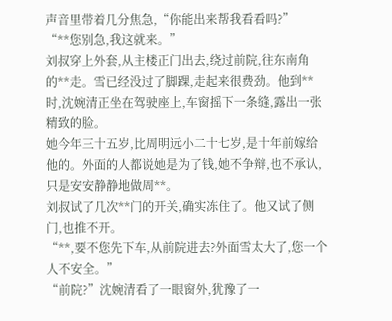声音里带着几分焦急,“你能出来帮我看看吗?”
“**您别急,我这就来。”
刘叔穿上外套,从主楼正门出去,绕过前院,往东南角的**走。雪已经没过了脚踝,走起来很费劲。他到**时,沈婉清正坐在驾驶座上,车窗摇下一条缝,露出一张精致的脸。
她今年三十五岁,比周明远小二十七岁,是十年前嫁给他的。外面的人都说她是为了钱,她不争辩,也不承认,只是安安静静地做周**。
刘叔试了几次**门的开关,确实冻住了。他又试了侧门,也推不开。
“**,要不您先下车,从前院进去?外面雪太大了,您一个人不安全。”
“前院?”沈婉清看了一眼窗外,犹豫了一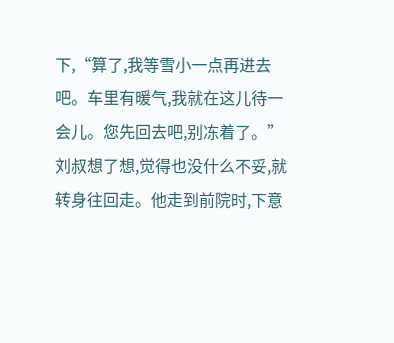下,“算了,我等雪小一点再进去吧。车里有暖气,我就在这儿待一会儿。您先回去吧,别冻着了。”
刘叔想了想,觉得也没什么不妥,就转身往回走。他走到前院时,下意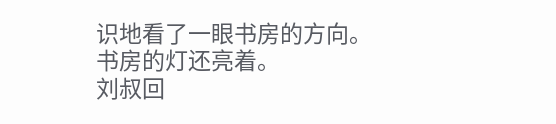识地看了一眼书房的方向。
书房的灯还亮着。
刘叔回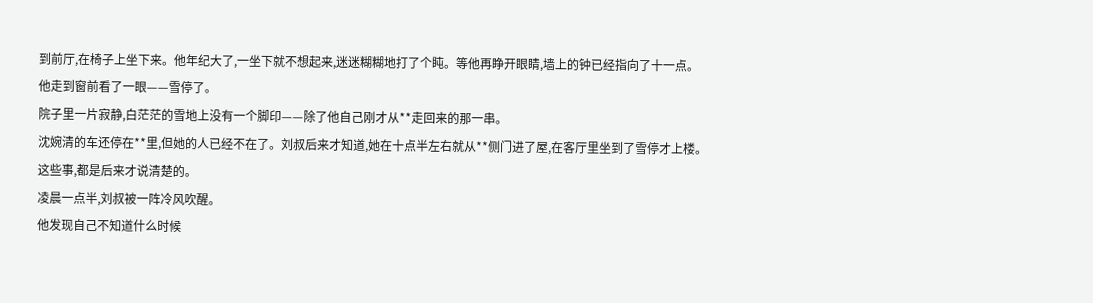到前厅,在椅子上坐下来。他年纪大了,一坐下就不想起来,迷迷糊糊地打了个盹。等他再睁开眼睛,墙上的钟已经指向了十一点。
他走到窗前看了一眼——雪停了。
院子里一片寂静,白茫茫的雪地上没有一个脚印——除了他自己刚才从**走回来的那一串。
沈婉清的车还停在**里,但她的人已经不在了。刘叔后来才知道,她在十点半左右就从**侧门进了屋,在客厅里坐到了雪停才上楼。
这些事,都是后来才说清楚的。
凌晨一点半,刘叔被一阵冷风吹醒。
他发现自己不知道什么时候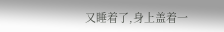又睡着了,身上盖着一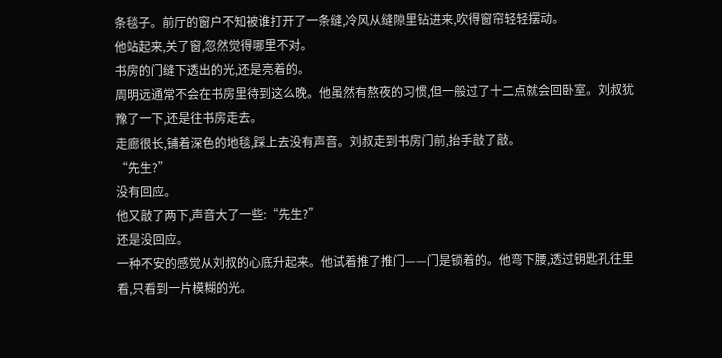条毯子。前厅的窗户不知被谁打开了一条缝,冷风从缝隙里钻进来,吹得窗帘轻轻摆动。
他站起来,关了窗,忽然觉得哪里不对。
书房的门缝下透出的光,还是亮着的。
周明远通常不会在书房里待到这么晚。他虽然有熬夜的习惯,但一般过了十二点就会回卧室。刘叔犹豫了一下,还是往书房走去。
走廊很长,铺着深色的地毯,踩上去没有声音。刘叔走到书房门前,抬手敲了敲。
“先生?”
没有回应。
他又敲了两下,声音大了一些:“先生?”
还是没回应。
一种不安的感觉从刘叔的心底升起来。他试着推了推门——门是锁着的。他弯下腰,透过钥匙孔往里看,只看到一片模糊的光。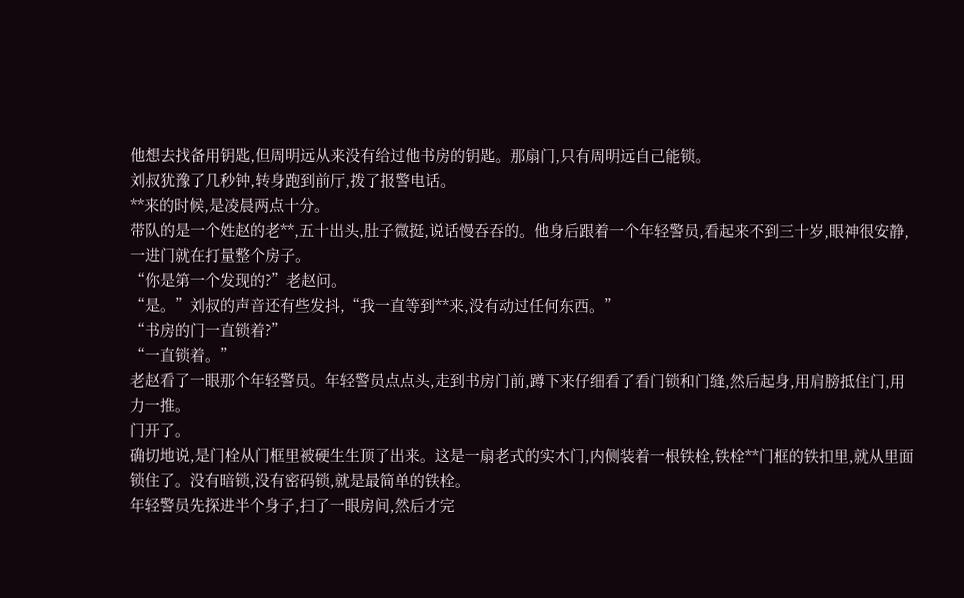他想去找备用钥匙,但周明远从来没有给过他书房的钥匙。那扇门,只有周明远自己能锁。
刘叔犹豫了几秒钟,转身跑到前厅,拨了报警电话。
**来的时候,是凌晨两点十分。
带队的是一个姓赵的老**,五十出头,肚子微挺,说话慢吞吞的。他身后跟着一个年轻警员,看起来不到三十岁,眼神很安静,一进门就在打量整个房子。
“你是第一个发现的?”老赵问。
“是。”刘叔的声音还有些发抖,“我一直等到**来,没有动过任何东西。”
“书房的门一直锁着?”
“一直锁着。”
老赵看了一眼那个年轻警员。年轻警员点点头,走到书房门前,蹲下来仔细看了看门锁和门缝,然后起身,用肩膀抵住门,用力一推。
门开了。
确切地说,是门栓从门框里被硬生生顶了出来。这是一扇老式的实木门,内侧装着一根铁栓,铁栓**门框的铁扣里,就从里面锁住了。没有暗锁,没有密码锁,就是最简单的铁栓。
年轻警员先探进半个身子,扫了一眼房间,然后才完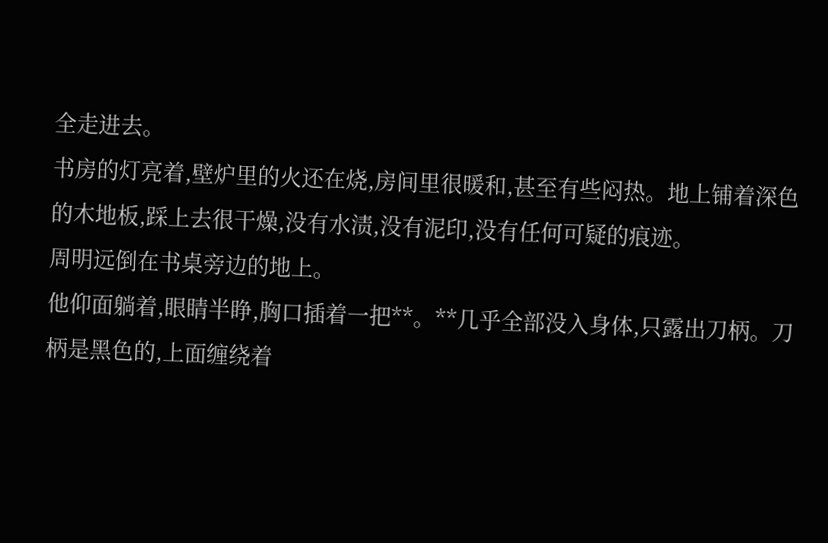全走进去。
书房的灯亮着,壁炉里的火还在烧,房间里很暖和,甚至有些闷热。地上铺着深色的木地板,踩上去很干燥,没有水渍,没有泥印,没有任何可疑的痕迹。
周明远倒在书桌旁边的地上。
他仰面躺着,眼睛半睁,胸口插着一把**。**几乎全部没入身体,只露出刀柄。刀柄是黑色的,上面缠绕着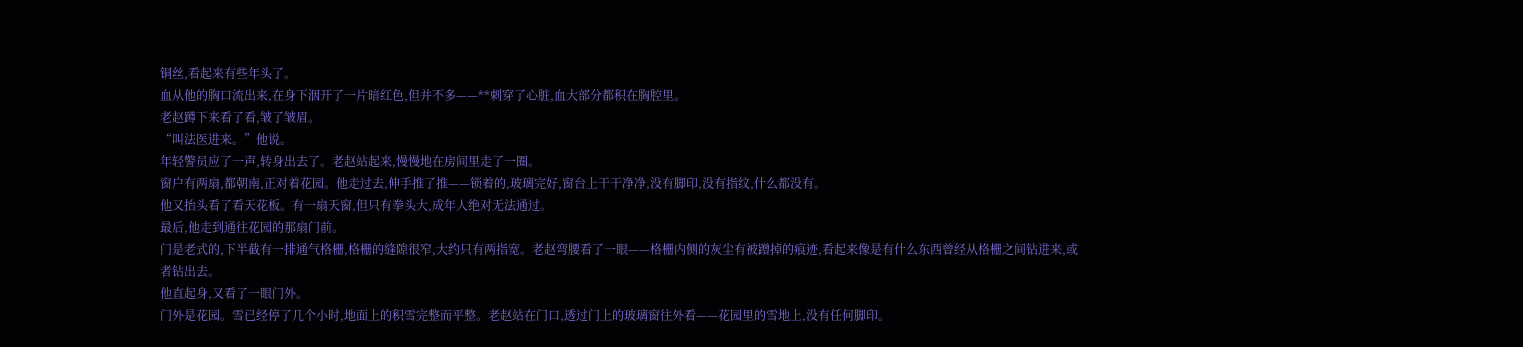铜丝,看起来有些年头了。
血从他的胸口流出来,在身下洇开了一片暗红色,但并不多——**刺穿了心脏,血大部分都积在胸腔里。
老赵蹲下来看了看,皱了皱眉。
“叫法医进来。”他说。
年轻警员应了一声,转身出去了。老赵站起来,慢慢地在房间里走了一圈。
窗户有两扇,都朝南,正对着花园。他走过去,伸手推了推——锁着的,玻璃完好,窗台上干干净净,没有脚印,没有指纹,什么都没有。
他又抬头看了看天花板。有一扇天窗,但只有拳头大,成年人绝对无法通过。
最后,他走到通往花园的那扇门前。
门是老式的,下半截有一排通气格栅,格栅的缝隙很窄,大约只有两指宽。老赵弯腰看了一眼——格栅内侧的灰尘有被蹭掉的痕迹,看起来像是有什么东西曾经从格栅之间钻进来,或者钻出去。
他直起身,又看了一眼门外。
门外是花园。雪已经停了几个小时,地面上的积雪完整而平整。老赵站在门口,透过门上的玻璃窗往外看——花园里的雪地上,没有任何脚印。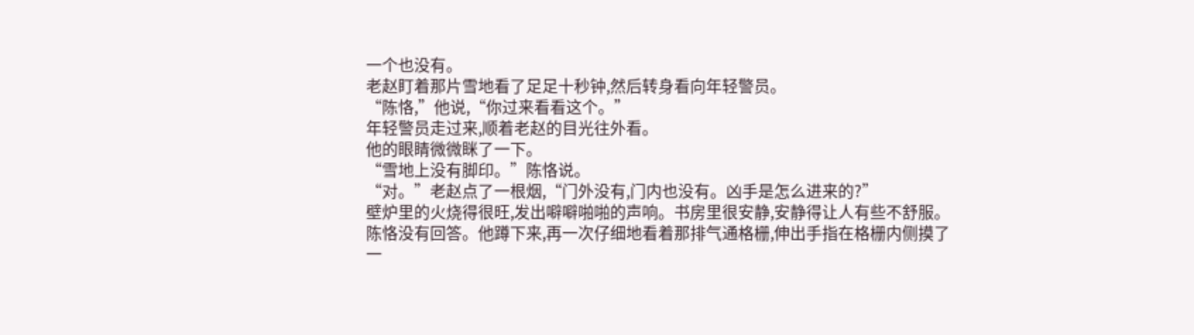一个也没有。
老赵盯着那片雪地看了足足十秒钟,然后转身看向年轻警员。
“陈恪,”他说,“你过来看看这个。”
年轻警员走过来,顺着老赵的目光往外看。
他的眼睛微微眯了一下。
“雪地上没有脚印。”陈恪说。
“对。”老赵点了一根烟,“门外没有,门内也没有。凶手是怎么进来的?”
壁炉里的火烧得很旺,发出噼噼啪啪的声响。书房里很安静,安静得让人有些不舒服。
陈恪没有回答。他蹲下来,再一次仔细地看着那排气通格栅,伸出手指在格栅内侧摸了一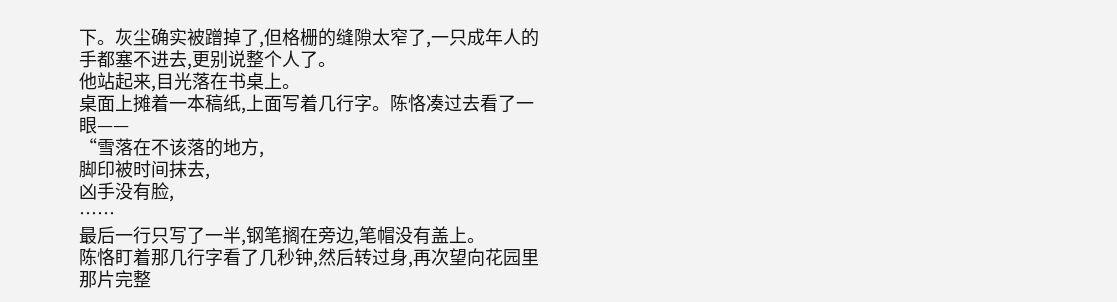下。灰尘确实被蹭掉了,但格栅的缝隙太窄了,一只成年人的手都塞不进去,更别说整个人了。
他站起来,目光落在书桌上。
桌面上摊着一本稿纸,上面写着几行字。陈恪凑过去看了一眼——
“雪落在不该落的地方,
脚印被时间抹去,
凶手没有脸,
……
最后一行只写了一半,钢笔搁在旁边,笔帽没有盖上。
陈恪盯着那几行字看了几秒钟,然后转过身,再次望向花园里那片完整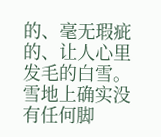的、毫无瑕疵的、让人心里发毛的白雪。
雪地上确实没有任何脚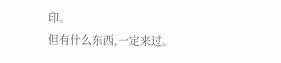印。
但有什么东西,一定来过。